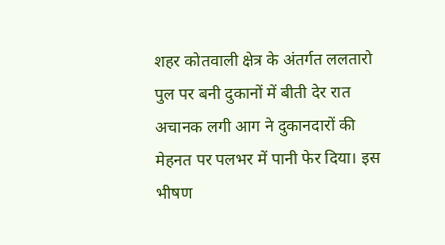शहर कोतवाली क्षेत्र के अंतर्गत ललतारो पुल पर बनी दुकानों में बीती देर रात अचानक लगी आग ने दुकानदारों की मेहनत पर पलभर में पानी फेर दिया। इस भीषण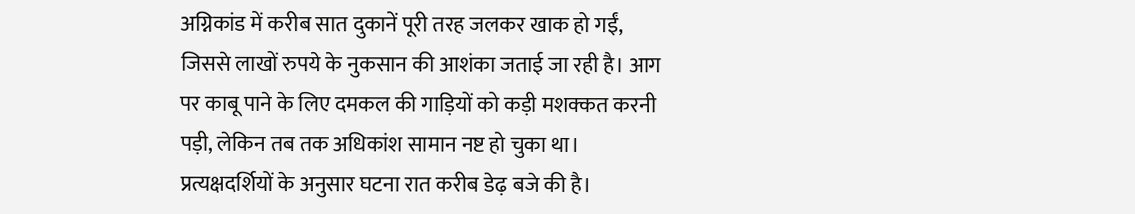अग्निकांड में करीब सात दुकानें पूरी तरह जलकर खाक हो गईं, जिससे लाखों रुपये के नुकसान की आशंका जताई जा रही है। आग पर काबू पाने के लिए दमकल की गाड़ियों को कड़ी मशक्कत करनी पड़ी, लेकिन तब तक अधिकांश सामान नष्ट हो चुका था।
प्रत्यक्षदर्शियों के अनुसार घटना रात करीब डेढ़ बजे की है।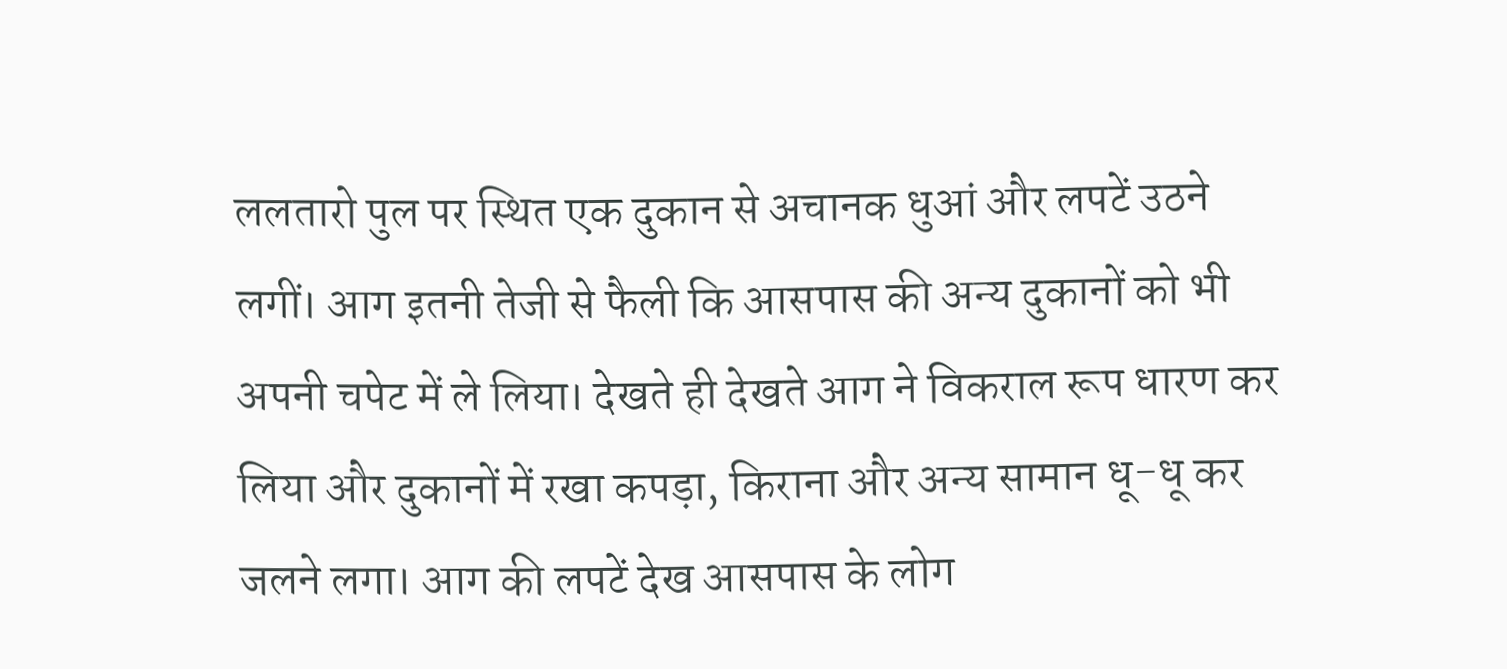ललतारो पुल पर स्थित एक दुकान से अचानक धुआं और लपटें उठने लगीं। आग इतनी तेजी से फैली कि आसपास की अन्य दुकानों को भी अपनी चपेट में ले लिया। देखते ही देखते आग ने विकराल रूप धारण कर लिया और दुकानों में रखा कपड़ा, किराना और अन्य सामान धू-धू कर जलने लगा। आग की लपटें देख आसपास के लोग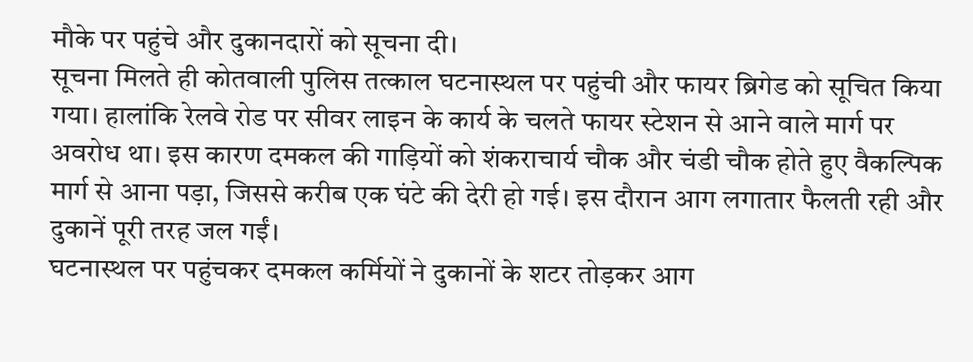मौके पर पहुंचे और दुकानदारों को सूचना दी।
सूचना मिलते ही कोतवाली पुलिस तत्काल घटनास्थल पर पहुंची और फायर ब्रिगेड को सूचित किया गया। हालांकि रेलवे रोड पर सीवर लाइन के कार्य के चलते फायर स्टेशन से आने वाले मार्ग पर अवरोध था। इस कारण दमकल की गाड़ियों को शंकराचार्य चौक और चंडी चौक होते हुए वैकल्पिक मार्ग से आना पड़ा, जिससे करीब एक घंटे की देरी हो गई। इस दौरान आग लगातार फैलती रही और दुकानें पूरी तरह जल गईं।
घटनास्थल पर पहुंचकर दमकल कर्मियों ने दुकानों के शटर तोड़कर आग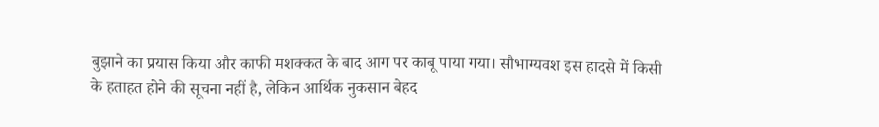बुझाने का प्रयास किया और काफी मशक्कत के बाद आग पर काबू पाया गया। सौभाग्यवश इस हादसे में किसी के हताहत होने की सूचना नहीं है, लेकिन आर्थिक नुकसान बेहद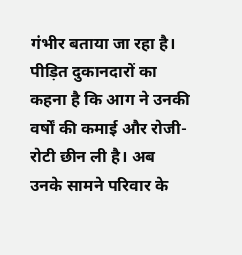गंभीर बताया जा रहा है।
पीड़ित दुकानदारों का कहना है कि आग ने उनकी वर्षों की कमाई और रोजी-रोटी छीन ली है। अब उनके सामने परिवार के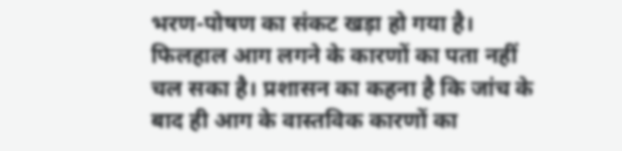भरण-पोषण का संकट खड़ा हो गया है। फिलहाल आग लगने के कारणों का पता नहीं चल सका है। प्रशासन का कहना है कि जांच के बाद ही आग के वास्तविक कारणों का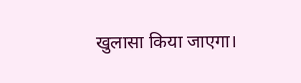खुलासा किया जाएगा।